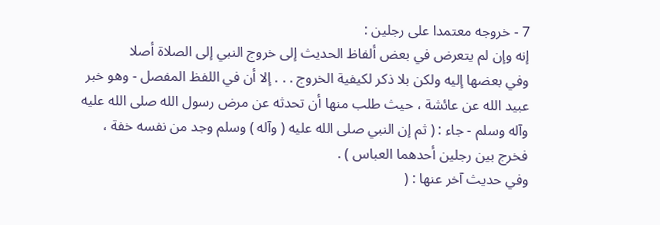7 - خروجه معتمدا على رجلين :
إنه وإن لم يتعرض في بعض ألفاظ الحديث إلى خروج النبي إلى الصلاة أصلا
وفي بعضها إليه ولكن بلا ذكر لكيفية الخروج . . . إلا أن في اللفظ المفصل - وهو خبر
عبيد الله عن عائشة ، حيث طلب منها أن تحدثه عن مرض رسول الله صلى الله عليه
وآله وسلم - جاء : ( ثم إن النبي صلى الله عليه ( وآله ) وسلم وجد من نفسه خفة ،
فخرج بين رجلين أحدهما العباس ) .
وفي حديث آخر عنها : (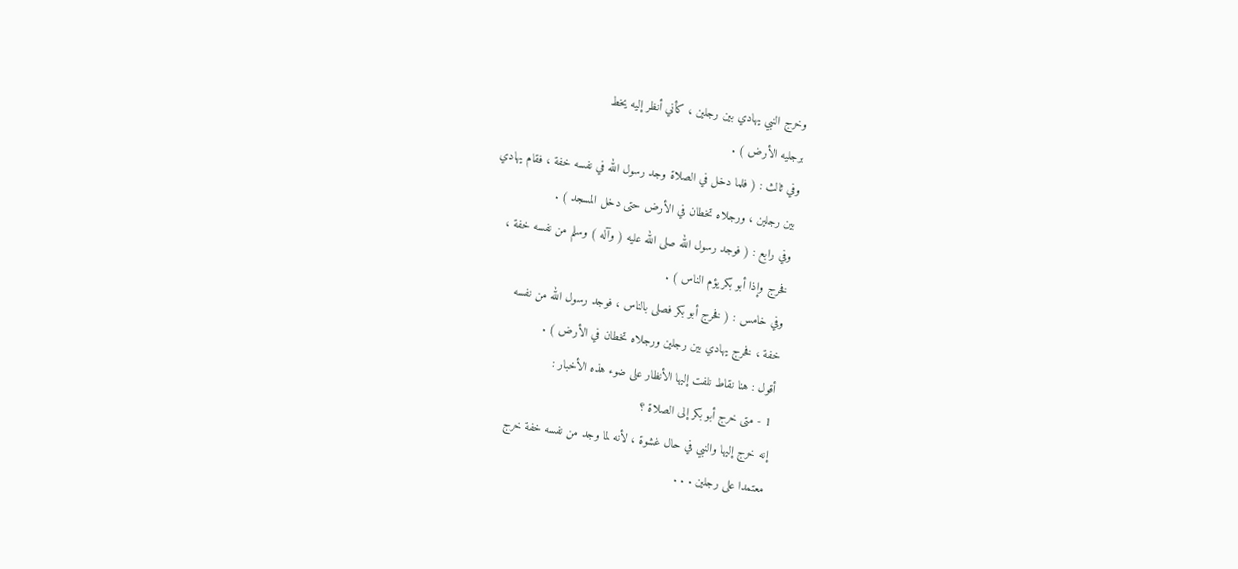وخرج النبي يهادي بين رجلين ، كأني أنظر إليه يخط
برجليه الأرض ) .
وفي ثالث : ( فلما دخل في الصلاة وجد رسول الله في نفسه خفة ، فقام يهادي
بين رجلين ، ورجلاه تخطان في الأرض حتى دخل المسجد ) .
وفي رابع : ( فوجد رسول الله صلى الله عليه ( وآله ) وسلم من نفسه خفة ،
فخرج وإذا أبو بكر يؤم الناس ) .
وفي خامس : ( فخرج أبو بكر فصلى بالناس ، فوجد رسول الله من نفسه
خفة ، فخرج يهادي بين رجلين ورجلاه تخطان في الأرض ) .
أقول : هنا نقاط نلفت إليها الأنظار على ضوء هذه الأخبار :
1 - متى خرج أبو بكر إلى الصلاة ؟
إنه خرج إليها والنبي في حال غشوة ، لأنه لما وجد من نفسه خفة خرج
معتمدا على رجلين . . .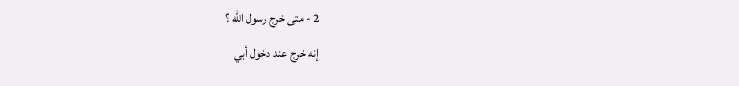2 - متى خرج رسول الله ؟
إنه خرج عند دخول أبي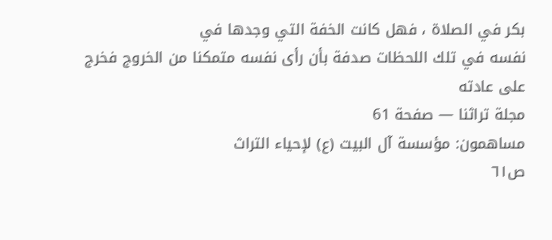بكر في الصلاة ، فهل كانت الخفة التي وجدها في
نفسه في تلك اللحظات صدفة بأن رأى نفسه متمكنا من الخروج فخرج على عادته
مجلة تراثنا — صفحة 61
مساهمون: مؤسسة آل البيت (ع) لإحياء التراث
ص٦١